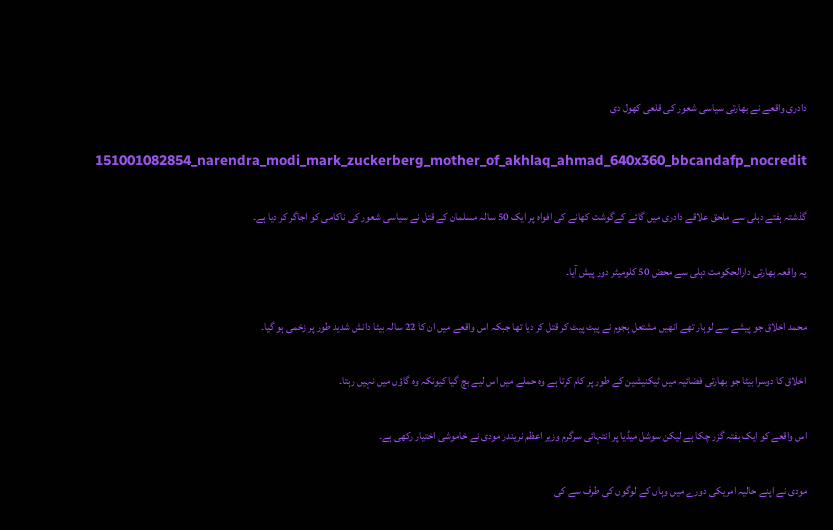دادری واقعے نے بھارتی سیاسی شعور کی قلعی کھول دی

151001082854_narendra_modi_mark_zuckerberg_mother_of_akhlaq_ahmad_640x360_bbcandafp_nocredit

گذشتہ ہفتے دہلی سے ملحق علاقے دادری میں گائے کےگوشت کھانے کی افواہ پر ایک 50 سالہ مسلمان کے قتل نے سیاسی شعور کی ناکامی کو اجاگر کر دیا ہے۔

یہ واقعہ بھارتی دارالحکومت دہلی سے محض 50 کلومیٹر دور پیش آیا۔

محمد اخلاق جو پیشے سے لوہار تھے انھیں مشتعل ہجوم نے پیٹ پیٹ کر قتل کر دیا تھا جبکہ اس واقعے میں ان کا 22 سالہ بیٹا دانش شدید طور پر زخمی ہو گیا۔

اخلاق کا دوسرا بیٹا جو بھارتی فضائیہ میں ٹیکنیشين کے طور پر کام کرتا ہے وہ حملے میں اس لیے بچ گیا کیونکہ وہ گاؤں میں نہیں رہتا۔

اس واقعے کو ایک ہفتہ گزر چکا ہے لیکن سوشل میڈیا پر انتہائی سرگرم وزیر اعظم نریندر مودی نے خاموشی اختیار رکھی ہے۔

مودی نے اپنے حالیہ امریکی دورے میں وہاں کے لوگوں کی طرف سے کی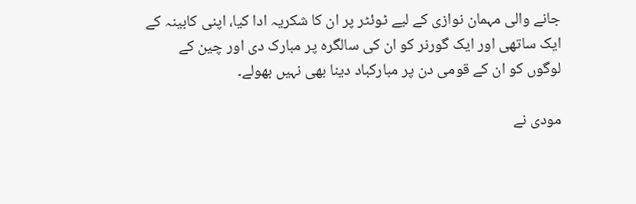جانے والی مہمان نوازی کے لیے ٹوئٹر پر ان کا شکریہ ادا کیا، اپنی کابینہ کے ایک ساتھی اور ایک گورنر کو ان کی سالگرہ پر مبارک دی اور چین کے لوگوں کو ان کے قومی دن پر مبارکباد دینا بھی نہیں بھولے۔

مودی نے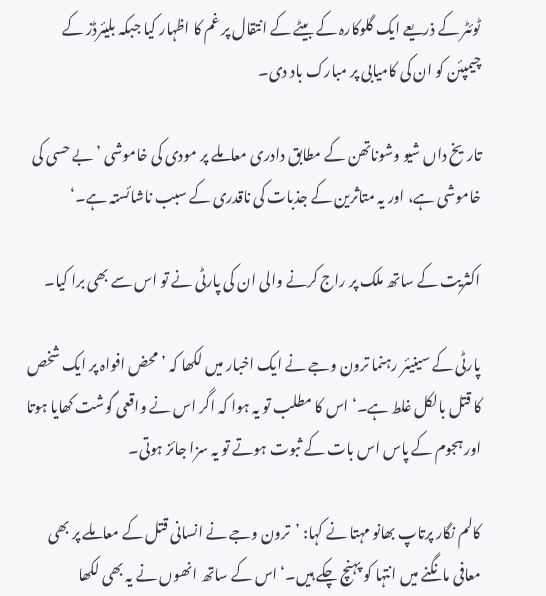ٹوئٹر کے ذریعے ایک گلوکارہ کے بیٹے کے انتقال پر غم کا اظہار کیا جبکہ بليئرڈز کے چیمپئن کو ان کی کامیابی پر مبارک باد دی۔

تاریخ داں شیو وشوناتھن کے مطابق دادری معاملے پر مودی کی خاموشی ’بے حسی کی خاموشی ہے، اور یہ متاثرین کے جذبات کی ناقدری کے سبب ناشائستہ ہے۔‘

اکثریت کے ساتھ ملک پر راج کرنے والی ان کی پارٹی نے تو اس سے بھی برا کیا۔

پارٹی کے سینیئر رہنما ترون وجے نے ایک اخبار میں لکھا کہ ’محض افواہ پر ایک شخص کا قتل بالکل غلط ہے۔‘ اس کا مطلب تو یہ ہوا کہ اگر اس نے واقعی گوشت کھایا ہوتا اور ہجوم کے پاس اس بات کے ثبوت ہوتے تو یہ سزا جائز ہوتی۔

کالم نگار پرتاپ بھانو مہتا نے کہا: ’ترون وجے نے انسانی قتل کے معاملے پر بھی معافی مانگنے میں انتہا کو پہنچ چکے ہیں۔‘ اس کے ساتھ انھوں نے یہ بھی لکھا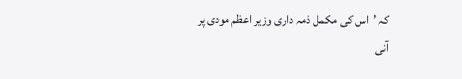کہ ’اس کی مکمل ذمہ داری وزیر اعظم مودی پر آنی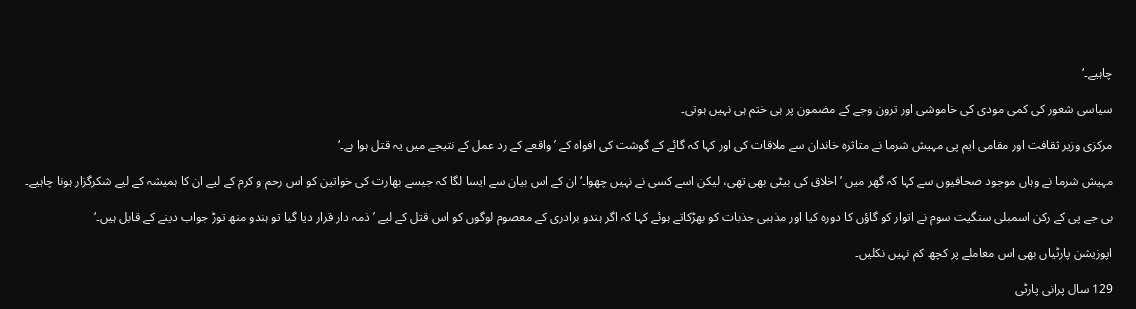چاہیے۔‘

سیاسی شعور کی کمی مودی کی خاموشی اور ترون وجے کے مضمون پر ہی ختم ہی نہیں ہوتی۔

مرکزی وزیر ثقافت اور مقامی ایم پی مہیش شرما نے متاثرہ خاندان سے ملاقات کی اور کہا کہ گائے کے گوشت کی افواہ کے ’واقعے کے رد عمل کے نتیجے میں یہ قتل ہوا ہے۔‘

مہیش شرما نے وہاں موجود صحافیوں سے کہا کہ گھر میں ’اخلاق کی بیٹی بھی تھی، لیکن اسے کسی نے نہیں چھوا۔‘ ان کے اس بیان سے ایسا لگا کہ جیسے بھارت کی خواتین کو اس رحم و کرم کے لیے ان کا ہمیشہ کے لیے شکرگزار ہونا چاہیے۔

بی جے پی کے رکن اسمبلی سنگیت سوم نے اتوار کو گاؤں کا دورہ کیا اور مذہبی جذبات کو بھڑکاتے ہوئے کہا کہ اگر ہندو برادری کے معصوم لوگوں کو اس قتل کے لیے ’ذمہ دار قرار دیا گیا تو ہندو منھ توڑ جواب دینے کے قابل ہیں۔‘

اپوزیشن پارٹیاں بھی اس معاملے پر کچھ کم نہیں نكليں۔

129 سال پرانی پارٹی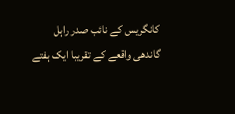کانگریس کے نائب صدر راہل گاندھی واقعے کے تقریبا ایک ہفتے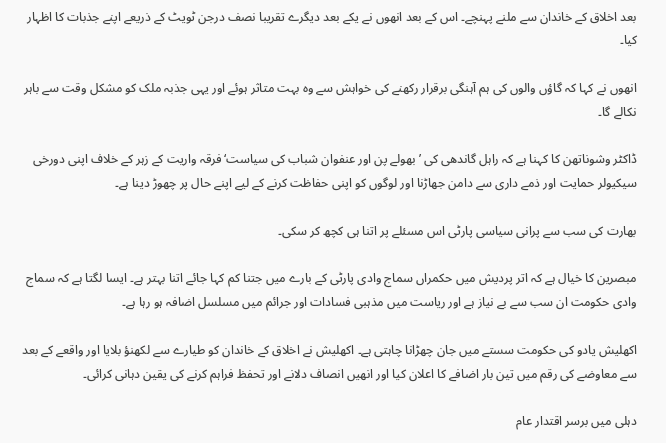بعد اخلاق کے خاندان سے ملنے پہنچے۔ اس کے بعد انھوں نے یکے بعد دیگرے تقریبا نصف درجن ٹویٹ کے ذریعے اپنے جذبات کا اظہار کیا۔

انھوں نے کہا کہ گاؤں والوں کی ہم آہنگی برقرار رکھنے کی خواہش سے وہ بہت متاثر ہوئے اور یہی جذبہ ملک کو مشکل وقت سے باہر نکالے گا۔

ڈاکٹر وشوناتھن کا کہنا ہے کہ راہل گاندھی کی ’بھولے پن اور عنفوان شباب کی سیاست‘ فرقہ واریت کے زہر کے خلاف اپنی دورخی سیکیولر حمایت اور ذمے داری سے دامن جھاڑنا اور لوگوں کو اپنی حفاظت کرنے کے لیے اپنے حال پر چھوڑ دینا ہے۔

بھارت کی سب سے پرانی سیاسی پارٹی اس مسئلے پر اتنا ہی کچھ کر سکی۔

مبصرین کا خیال ہے کہ اتر پردیش میں حکمراں سماج وادی پارٹی کے بارے میں جتنا کم کہا جائے اتنا بہتر ہے۔ ایسا لگتا ہے کہ سماج وادی حکومت ان سب سے بے نیاز ہے اور ریاست میں مذہبی فسادات اور جرائم میں مسلسل اضافہ ہو رہا ہے۔

اکھلیش یادو کی حکومت سستے میں جان چھڑانا چاہتی ہے۔ اکھلیش نے اخلاق کے خاندان کو طیارے سے لکھنؤ بلایا اور واقعے کے بعد سے معاوضے کی رقم میں تین بار اضافے کا اعلان کیا اور انھیں انصاف دلانے اور تحفظ فراہم کرنے کی یقین دہانی کرائی۔

دہلی میں برسر اقتدار عام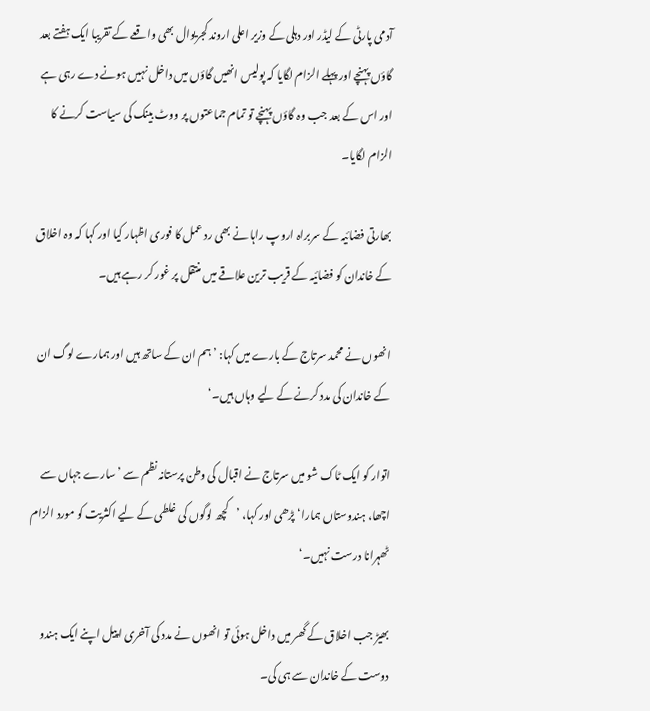آدمی پارٹی کے لیڈر اور دہلی کے وزیر اعلی اروند کجریوال بھی واقعے کے تقریبا ایک ہفتے بعد گاؤں پہنچے اور پہلے الزام لگایا کہ پولیس انھیں گاؤں میں داخل نہیں ہونے دے رہی ہے اور اس کے بعد جب وہ گاؤں پہنچے تو تمام جماعتوں پر ووٹ بینک کی سیاست کرنے کا الزام لگایا۔

بھارتی فضائیہ کے سربراہ اروپ راہا نے بھی رد عمل کا فوری اظہار کیا اور کہا کہ وہ اخلاق کے خاندان کو فضائیہ کے قریب ترین علاقے میں منتقل پر غور کر رہے ہیں۔

انھوں نے محمد سرتاج کے بارے میں کہا: ’ہم ان کے ساتھ ہیں اور ہمارے لوگ ان کے خاندان کی مدد کرنے کے لیے وہاں ہیں۔‘

اتوار کو ایک ٹاک شو میں سرتاج نے اقبال کی وطن پرستانہ نظم سے ’سارے جہاں سے اچھا، ہندوستاں ہمارا‘ پڑھی اور کہا، ’کچھ لوگوں کی غلطی کے لیے اکثریت کو مورد الزام ٹھہرانا درست نہیں۔‘

بھیڑ جب اخلاق کے گھر میں داخل ہوئی تو انھوں نے مدد کی آخری اپیل اپنے ایک ہندو دوست کے خاندان سے ہی کی۔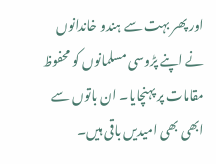اور پھر بہت سے ہندو خاندانوں نے اپنے پڑوسی مسلمانوں کو محفوظ مقامات پر پہنچایا۔ ان باتوں سے ابھی بھی امیدیں باقی ہیں۔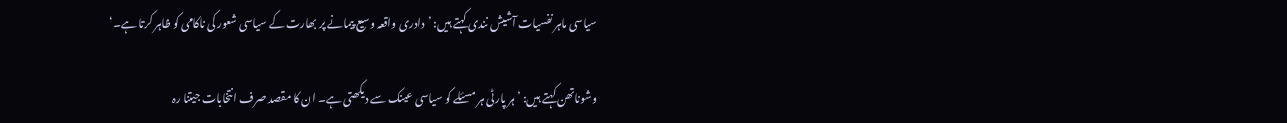سیاسی ماہر نفسیات آشیش نندی کہتے ہیں: ’دادری واقعہ وسیع پیمانے پر بھارت کے سیاسی شعور کی ناکامی کو ظاہر کرتا ہے۔‘

وشوناتھن کہتے ہیں: ’ہر پارٹی ہر مسئلے کو سیاسی عینک سے دیکھتی ہے۔ ان کا مقصد صرف انتخابات جیتنا رہ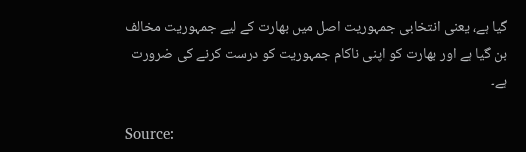گیا ہے، یعنی انتخابی جمہوریت اصل میں بھارت کے لیے جمہوریت مخالف بن گیا ہے اور بھارت کو اپنی ناکام جمہوریت کو درست کرنے کی ضرورت ہے۔

Source: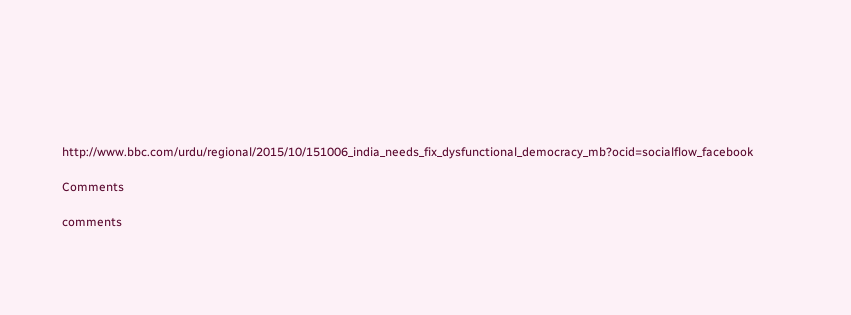http://www.bbc.com/urdu/regional/2015/10/151006_india_needs_fix_dysfunctional_democracy_mb?ocid=socialflow_facebook

Comments

comments